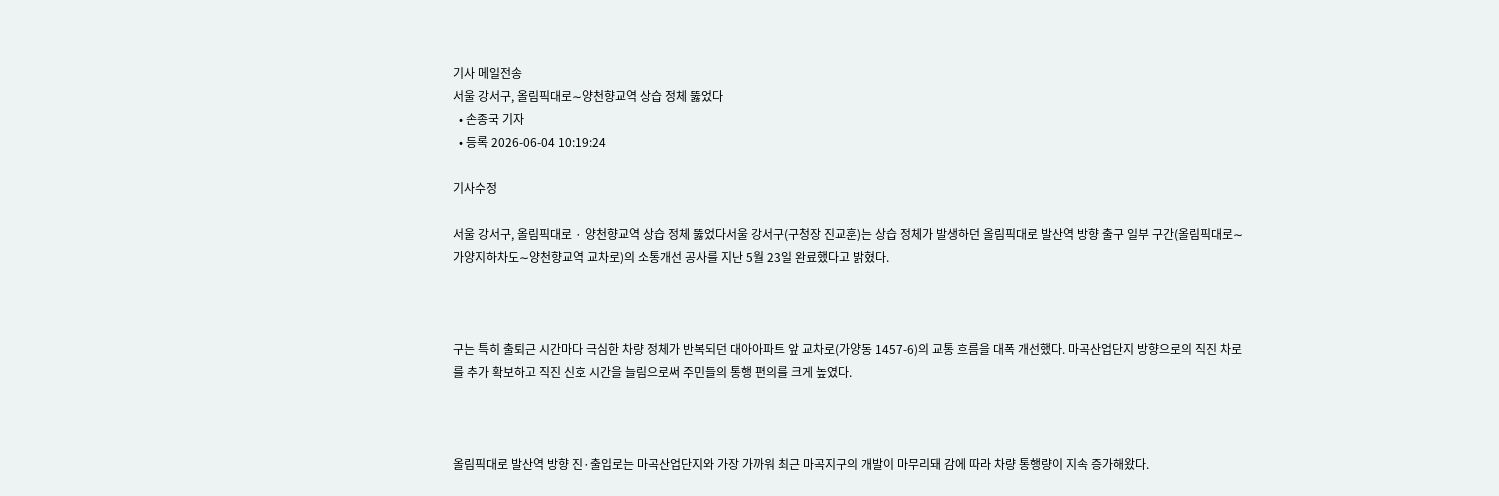기사 메일전송
서울 강서구, 올림픽대로∼양천향교역 상습 정체 뚫었다
  • 손종국 기자
  • 등록 2026-06-04 10:19:24

기사수정

서울 강서구, 올림픽대로 · 양천향교역 상습 정체 뚫었다서울 강서구(구청장 진교훈)는 상습 정체가 발생하던 올림픽대로 발산역 방향 출구 일부 구간(올림픽대로∼가양지하차도∼양천향교역 교차로)의 소통개선 공사를 지난 5월 23일 완료했다고 밝혔다.



구는 특히 출퇴근 시간마다 극심한 차량 정체가 반복되던 대아아파트 앞 교차로(가양동 1457-6)의 교통 흐름을 대폭 개선했다. 마곡산업단지 방향으로의 직진 차로를 추가 확보하고 직진 신호 시간을 늘림으로써 주민들의 통행 편의를 크게 높였다.



올림픽대로 발산역 방향 진·출입로는 마곡산업단지와 가장 가까워 최근 마곡지구의 개발이 마무리돼 감에 따라 차량 통행량이 지속 증가해왔다.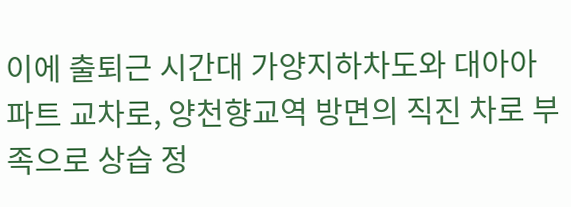이에 출퇴근 시간대 가양지하차도와 대아아파트 교차로, 양천향교역 방면의 직진 차로 부족으로 상습 정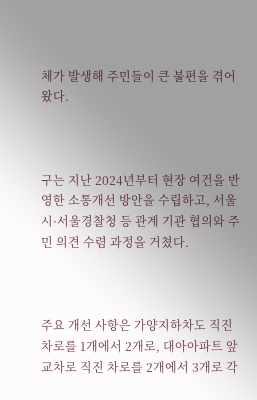체가 발생해 주민들이 큰 불편을 겪어왔다.



구는 지난 2024년부터 현장 여건을 반영한 소통개선 방안을 수립하고, 서울시·서울경찰청 등 관계 기관 협의와 주민 의견 수렴 과정을 거쳤다.



주요 개선 사항은 가양지하차도 직진 차로를 1개에서 2개로, 대아아파트 앞 교차로 직진 차로를 2개에서 3개로 각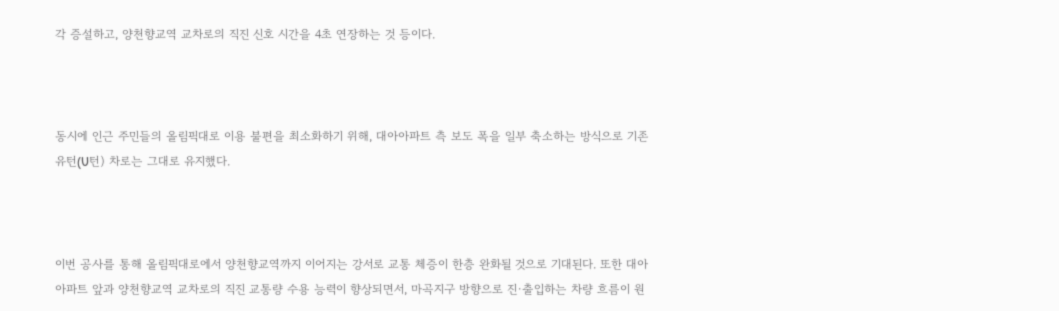각 증설하고, 양천향교역 교차로의 직진 신호 시간을 4초 연장하는 것 등이다.



동시에 인근 주민들의 올림픽대로 이용 불편을 최소화하기 위해, 대아아파트 측 보도 폭을 일부 축소하는 방식으로 기존 유턴(U턴) 차로는 그대로 유지했다.



이번 공사를 통해 올림픽대로에서 양천향교역까지 이어지는 강서로 교통 체증이 한층 완화될 것으로 기대된다. 또한 대아아파트 앞과 양천향교역 교차로의 직진 교통량 수용 능력이 향상되면서, 마곡지구 방향으로 진·출입하는 차량 흐름이 원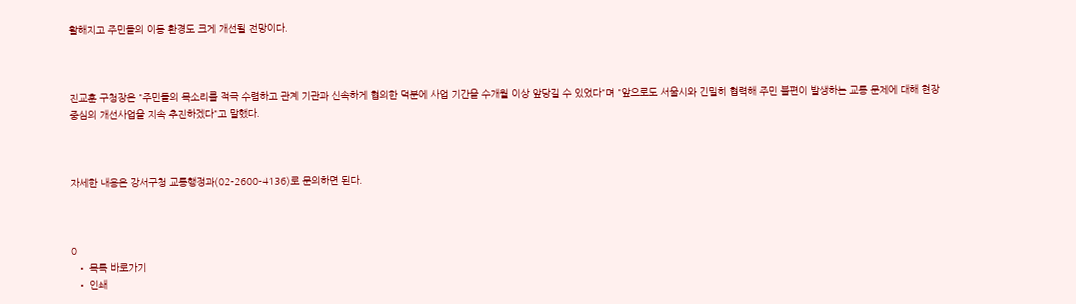활해지고 주민들의 이동 환경도 크게 개선될 전망이다.



진교훈 구청장은 "주민들의 목소리를 적극 수렴하고 관계 기관과 신속하게 협의한 덕분에 사업 기간을 수개월 이상 앞당길 수 있었다"며 "앞으로도 서울시와 긴밀히 협력해 주민 불편이 발생하는 교통 문제에 대해 현장 중심의 개선사업을 지속 추진하겠다"고 말했다.



자세한 내용은 강서구청 교통행정과(02-2600-4136)로 문의하면 된다.



0
  • 목록 바로가기
  • 인쇄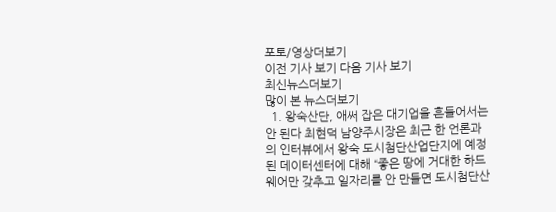포토/영상더보기
이전 기사 보기 다음 기사 보기
최신뉴스더보기
많이 본 뉴스더보기
  1. 왕숙산단, 애써 잡은 대기업을 흔들어서는 안 된다 최현덕 남양주시장은 최근 한 언론과의 인터뷰에서 왕숙 도시첨단산업단지에 예정된 데이터센터에 대해 “좋은 땅에 거대한 하드웨어만 갖추고 일자리를 안 만들면 도시첨단산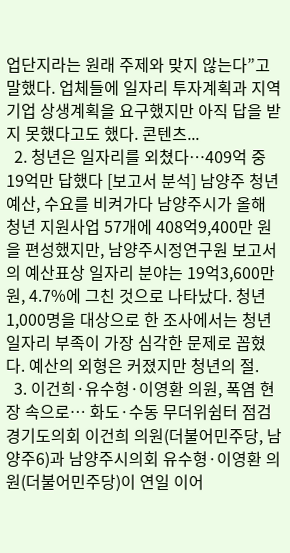업단지라는 원래 주제와 맞지 않는다”고 말했다. 업체들에 일자리 투자계획과 지역기업 상생계획을 요구했지만 아직 답을 받지 못했다고도 했다. 콘텐츠...
  2. 청년은 일자리를 외쳤다…409억 중 19억만 답했다 [보고서 분석] 남양주 청년예산, 수요를 비켜가다 남양주시가 올해 청년 지원사업 57개에 408억9,400만 원을 편성했지만, 남양주시정연구원 보고서의 예산표상 일자리 분야는 19억3,600만 원, 4.7%에 그친 것으로 나타났다. 청년 1,000명을 대상으로 한 조사에서는 청년 일자리 부족이 가장 심각한 문제로 꼽혔다. 예산의 외형은 커졌지만 청년의 절.
  3. 이건희·유수형·이영환 의원, 폭염 현장 속으로… 화도·수동 무더위쉼터 점검 경기도의회 이건희 의원(더불어민주당, 남양주6)과 남양주시의회 유수형·이영환 의원(더불어민주당)이 연일 이어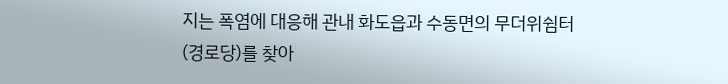지는 폭염에 대응해 관내 화도읍과 수동면의 무더위쉼터(경로당)를 찾아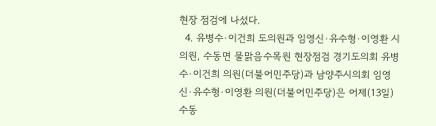현장 점검에 나섰다.
  4. 유병수·이건희 도의원과 임영신·유수형·이영환 시의원, 수동면 물맑음수목원 현장점검 경기도의회 유병수·이건희 의원(더불어민주당)과 남양주시의회 임영신·유수형·이영환 의원(더불어민주당)은 어제(13일) 수동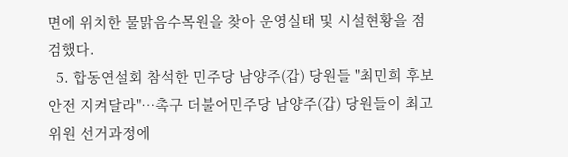면에 위치한 물맑음수목원을 찾아 운영실태 및 시설현황을 점검했다.
  5. 합동연설회 참석한 민주당 남양주(갑) 당원들 "최민희 후보 안전 지켜달라"…촉구 더불어민주당 남양주(갑) 당원들이 최고위원 선거과정에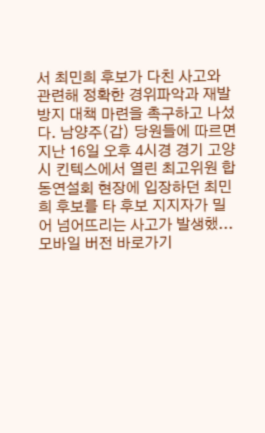서 최민희 후보가 다친 사고와 관련해 정확한 경위파악과 재발방지 대책 마련을 촉구하고 나섰다. 남양주(갑) 당원들에 따르면 지난 16일 오후 4시경 경기 고양시 킨텍스에서 열린 최고위원 합동연설회 현장에 입장하던 최민희 후보를 타 후보 지지자가 밀어 넘어뜨리는 사고가 발생했...
모바일 버전 바로가기